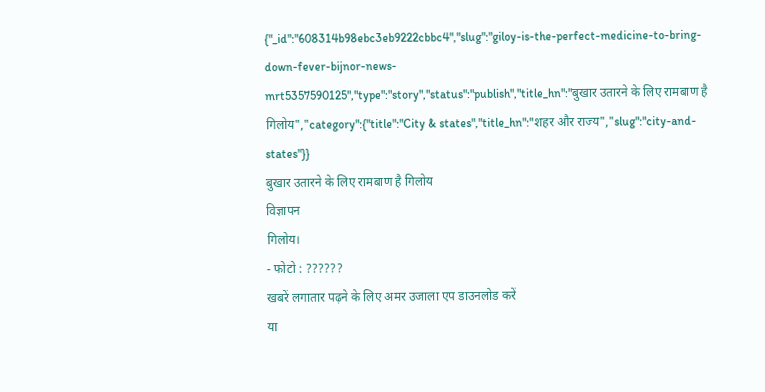{"_id":"608314b98ebc3eb9222cbbc4","slug":"giloy-is-the-perfect-medicine-to-bring-down-fever-bijnor-news-mrt5357590125","type":"story","status":"publish","title_hn":"बुखार उतारने के लिए रामबाण है गिलोय","category":{"title":"City & states","title_hn":"शहर और राज्य","slug":"city-and-states"}}
बुखार उतारने के लिए रामबाण है गिलोय
विज्ञापन
गिलोय।
- फोटो : ??????
खबरें लगातार पढ़ने के लिए अमर उजाला एप डाउनलोड करें
या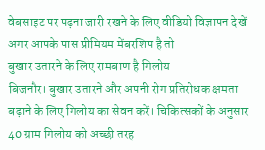वेबसाइट पर पढ़ना जारी रखने के लिए वीडियो विज्ञापन देखें
अगर आपके पास प्रीमियम मेंबरशिप है तो
बुखार उतारने के लिए रामबाण है गिलोय
बिजनौर। बुखार उतारने और अपनी रोग प्रतिरोधक क्षमता बढ़ाने के लिए गिलोय का सेवन करें। चिकित्सकों के अनुसार 40 ग्राम गिलोय को अच्छी तरह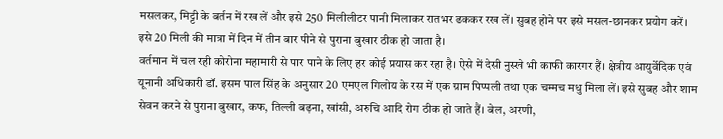मसलकर, मिट्टी के बर्तन में रख लें और इसे 250 मिलीलीटर पानी मिलाकर रातभर ढककर रख लें। सुबह होने पर इसे मसल-छानकर प्रयोग करें। इसे 20 मिली की मात्रा में दिन में तीन बार पीने से पुराना बुखार ठीक हो जाता है।
वर्तमान में चल रही कोरोना महामारी से पार पाने के लिए हर कोई प्रयास कर रहा है। ऐसे में देसी नुस्खे भी काफी कारगर हैं। क्षेत्रीय आयुर्वेदिक एवं यूनानी अधिकारी डॉ. इसम पाल सिंह के अनुसार 20 एमएल गिलोय के रस में एक ग्राम पिप्पली तथा एक चम्मच मधु मिला लें। इसे सुबह और शाम सेवन करने से पुराना बुखार, कफ, तिल्ली बढ़ना, खांसी, अरुचि आदि रोग ठीक हो जाते हैं। बेल, अरणी,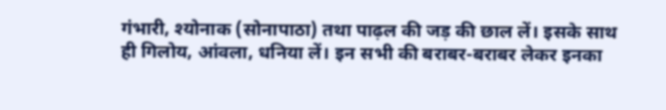गंभारी, श्योनाक (सोनापाठा) तथा पाढ़ल की जड़ की छाल लें। इसके साथ ही गिलोय, आंवला, धनिया लें। इन सभी की बराबर-बराबर लेकर इनका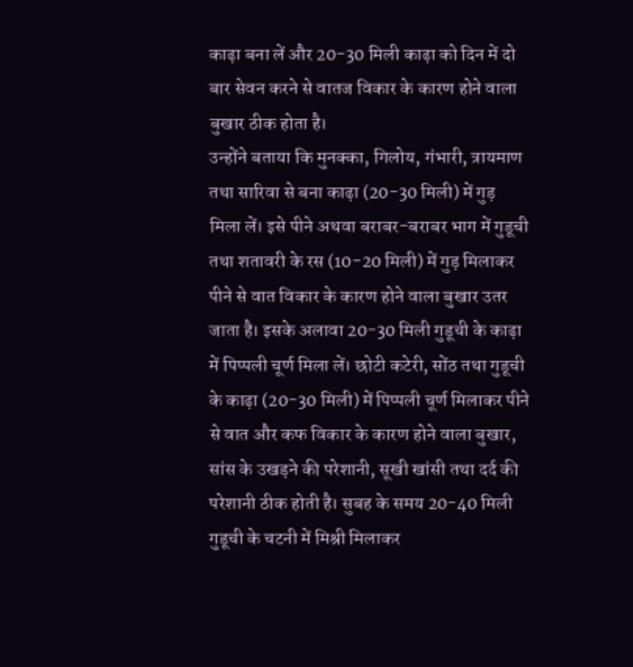काढ़ा बना लें और 20-30 मिली काढ़ा को दिन में दो बार सेवन करने से वातज विकार के कारण होने वाला बुखार ठीक होता है।
उन्होंने बताया कि मुनक्का, गिलोय, गंभारी, त्रायमाण तथा सारिवा से बना काढ़ा (20-30 मिली) में गुड़ मिला लें। इसे पीने अथवा बराबर-बराबर भाग में गुडूची तथा शतावरी के रस (10-20 मिली) में गुड़ मिलाकर पीने से वात विकार के कारण होने वाला बुखार उतर जाता है। इसके अलावा 20-30 मिली गुडूची के काढ़ा में पिप्पली चूर्ण मिला लें। छोटी कटेरी, सोंठ तथा गुडूची के काढ़ा (20-30 मिली) में पिप्पली चूर्ण मिलाकर पीने से वात और कफ विकार के कारण होने वाला बुखार, सांस के उखड़ने की परेशानी, सूखी खांसी तथा दर्द की परेशानी ठीक होती है। सुबह के समय 20-40 मिली गुडूची के चटनी में मिश्री मिलाकर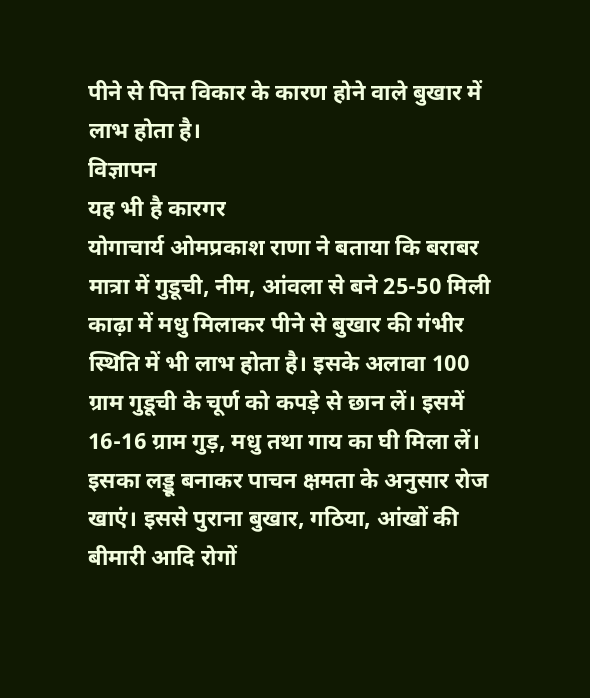पीने से पित्त विकार के कारण होने वाले बुखार में लाभ होता है।
विज्ञापन
यह भी है कारगर
योगाचार्य ओमप्रकाश राणा ने बताया कि बराबर मात्रा में गुडूची, नीम, आंवला से बने 25-50 मिली काढ़ा में मधु मिलाकर पीने से बुखार की गंभीर स्थिति में भी लाभ होता है। इसके अलावा 100 ग्राम गुडूची के चूर्ण को कपड़े से छान लें। इसमें 16-16 ग्राम गुड़, मधु तथा गाय का घी मिला लें। इसका लड्डू बनाकर पाचन क्षमता के अनुसार रोज खाएं। इससे पुराना बुखार, गठिया, आंखों की बीमारी आदि रोगों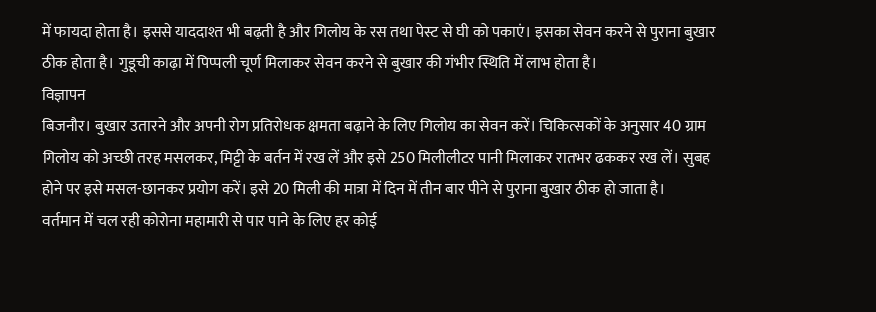में फायदा होता है। इससे याददाश्त भी बढ़ती है और गिलोय के रस तथा पेस्ट से घी को पकाएं। इसका सेवन करने से पुराना बुखार ठीक होता है। गुडूची काढ़ा में पिप्पली चूर्ण मिलाकर सेवन करने से बुखार की गंभीर स्थिति में लाभ होता है।
विज्ञापन
बिजनौर। बुखार उतारने और अपनी रोग प्रतिरोधक क्षमता बढ़ाने के लिए गिलोय का सेवन करें। चिकित्सकों के अनुसार 40 ग्राम गिलोय को अच्छी तरह मसलकर, मिट्टी के बर्तन में रख लें और इसे 250 मिलीलीटर पानी मिलाकर रातभर ढककर रख लें। सुबह होने पर इसे मसल-छानकर प्रयोग करें। इसे 20 मिली की मात्रा में दिन में तीन बार पीने से पुराना बुखार ठीक हो जाता है।
वर्तमान में चल रही कोरोना महामारी से पार पाने के लिए हर कोई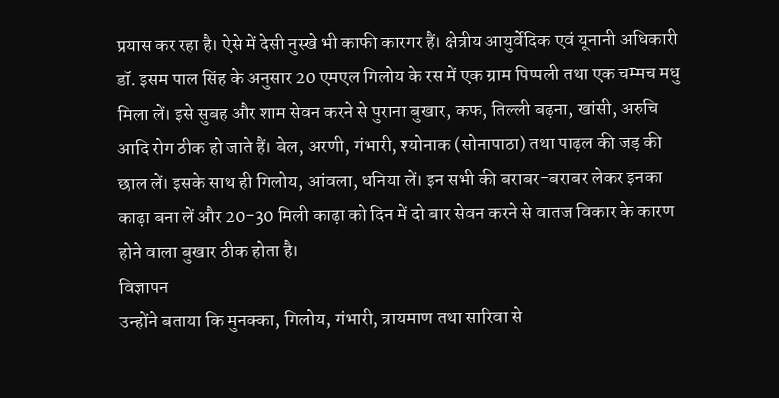प्रयास कर रहा है। ऐसे में देसी नुस्खे भी काफी कारगर हैं। क्षेत्रीय आयुर्वेदिक एवं यूनानी अधिकारी डॉ. इसम पाल सिंह के अनुसार 20 एमएल गिलोय के रस में एक ग्राम पिप्पली तथा एक चम्मच मधु मिला लें। इसे सुबह और शाम सेवन करने से पुराना बुखार, कफ, तिल्ली बढ़ना, खांसी, अरुचि आदि रोग ठीक हो जाते हैं। बेल, अरणी, गंभारी, श्योनाक (सोनापाठा) तथा पाढ़ल की जड़ की छाल लें। इसके साथ ही गिलोय, आंवला, धनिया लें। इन सभी की बराबर-बराबर लेकर इनका काढ़ा बना लें और 20-30 मिली काढ़ा को दिन में दो बार सेवन करने से वातज विकार के कारण होने वाला बुखार ठीक होता है।
विज्ञापन
उन्होंने बताया कि मुनक्का, गिलोय, गंभारी, त्रायमाण तथा सारिवा से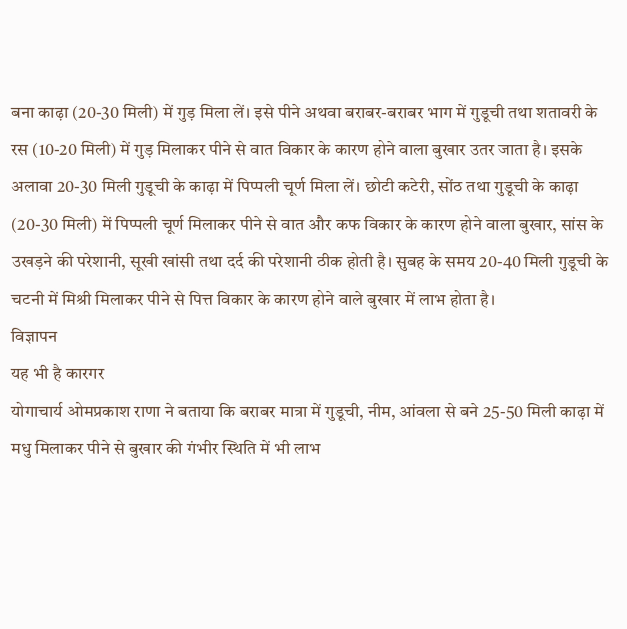बना काढ़ा (20-30 मिली) में गुड़ मिला लें। इसे पीने अथवा बराबर-बराबर भाग में गुडूची तथा शतावरी के रस (10-20 मिली) में गुड़ मिलाकर पीने से वात विकार के कारण होने वाला बुखार उतर जाता है। इसके अलावा 20-30 मिली गुडूची के काढ़ा में पिप्पली चूर्ण मिला लें। छोटी कटेरी, सोंठ तथा गुडूची के काढ़ा (20-30 मिली) में पिप्पली चूर्ण मिलाकर पीने से वात और कफ विकार के कारण होने वाला बुखार, सांस के उखड़ने की परेशानी, सूखी खांसी तथा दर्द की परेशानी ठीक होती है। सुबह के समय 20-40 मिली गुडूची के चटनी में मिश्री मिलाकर पीने से पित्त विकार के कारण होने वाले बुखार में लाभ होता है।
विज्ञापन
यह भी है कारगर
योगाचार्य ओमप्रकाश राणा ने बताया कि बराबर मात्रा में गुडूची, नीम, आंवला से बने 25-50 मिली काढ़ा में मधु मिलाकर पीने से बुखार की गंभीर स्थिति में भी लाभ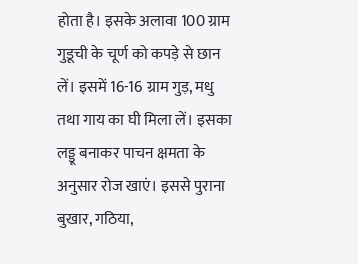होता है। इसके अलावा 100 ग्राम गुडूची के चूर्ण को कपड़े से छान लें। इसमें 16-16 ग्राम गुड़, मधु तथा गाय का घी मिला लें। इसका लड्डू बनाकर पाचन क्षमता के अनुसार रोज खाएं। इससे पुराना बुखार, गठिया,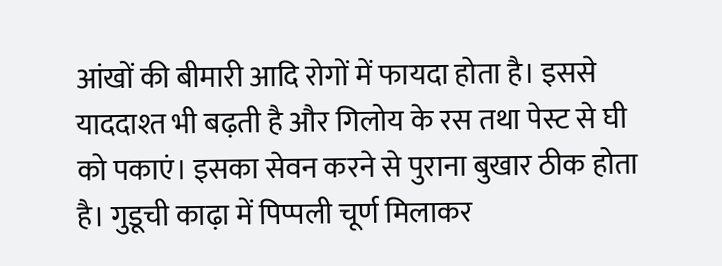आंखों की बीमारी आदि रोगों में फायदा होता है। इससे याददाश्त भी बढ़ती है और गिलोय के रस तथा पेस्ट से घी को पकाएं। इसका सेवन करने से पुराना बुखार ठीक होता है। गुडूची काढ़ा में पिप्पली चूर्ण मिलाकर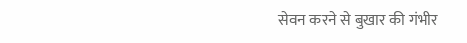सेवन करने से बुखार की गंभीर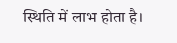स्थिति में लाभ होता है।